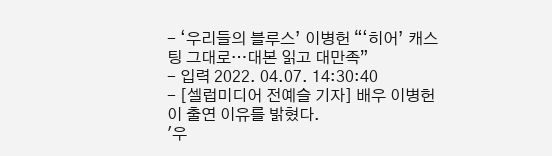- ‘우리들의 블루스’ 이병헌 “‘히어’ 캐스팅 그대로…대본 읽고 대만족”
- 입력 2022. 04.07. 14:30:40
- [셀럽미디어 전예슬 기자] 배우 이병헌이 출연 이유를 밝혔다.
'우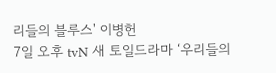리들의 블루스' 이병헌
7일 오후 tvN 새 토일드라마 ‘우리들의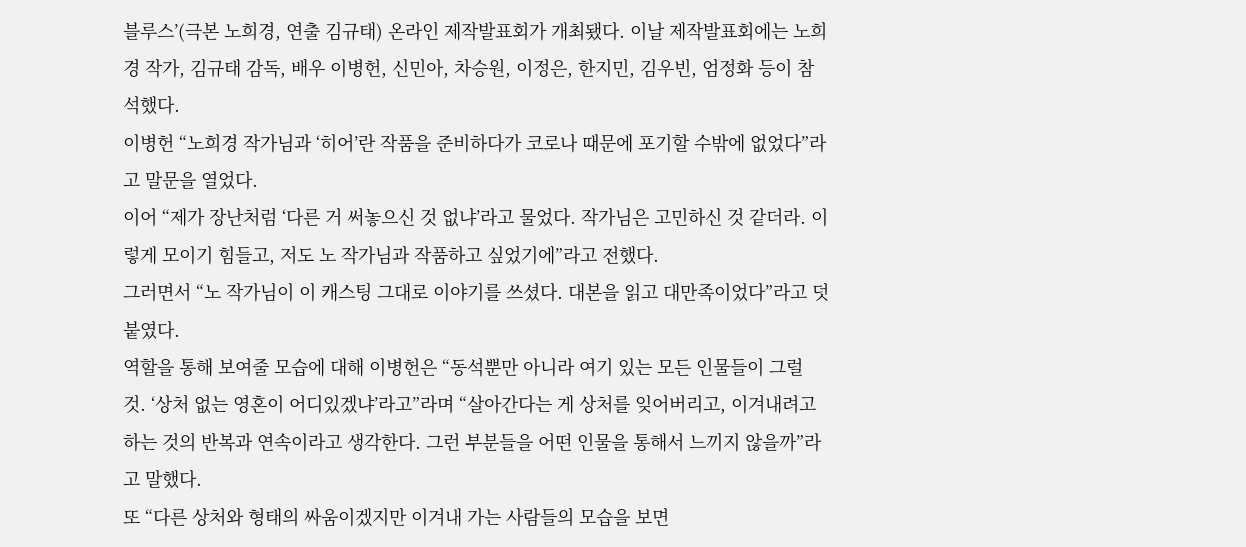블루스’(극본 노희경, 연출 김규태) 온라인 제작발표회가 개최됐다. 이날 제작발표회에는 노희경 작가, 김규태 감독, 배우 이병헌, 신민아, 차승원, 이정은, 한지민, 김우빈, 엄정화 등이 참석했다.
이병헌 “노희경 작가님과 ‘히어’란 작품을 준비하다가 코로나 때문에 포기할 수밖에 없었다”라고 말문을 열었다.
이어 “제가 장난처럼 ‘다른 거 써놓으신 것 없냐’라고 물었다. 작가님은 고민하신 것 같더라. 이렇게 모이기 힘들고, 저도 노 작가님과 작품하고 싶었기에”라고 전했다.
그러면서 “노 작가님이 이 캐스팅 그대로 이야기를 쓰셨다. 대본을 읽고 대만족이었다”라고 덧붙였다.
역할을 통해 보여줄 모습에 대해 이병헌은 “동석뿐만 아니라 여기 있는 모든 인물들이 그럴 것. ‘상처 없는 영혼이 어디있겠냐’라고”라며 “살아간다는 게 상처를 잊어버리고, 이겨내려고 하는 것의 반복과 연속이라고 생각한다. 그런 부분들을 어떤 인물을 통해서 느끼지 않을까”라고 말했다.
또 “다른 상처와 형태의 싸움이겠지만 이겨내 가는 사람들의 모습을 보면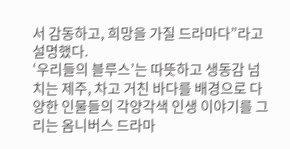서 감동하고, 희망을 가질 드라마다”라고 설명했다.
‘우리들의 블루스’는 따뜻하고 생동감 넘치는 제주, 차고 거친 바다를 배경으로 다양한 인물들의 각양각색 인생 이야기를 그리는 옴니버스 드라마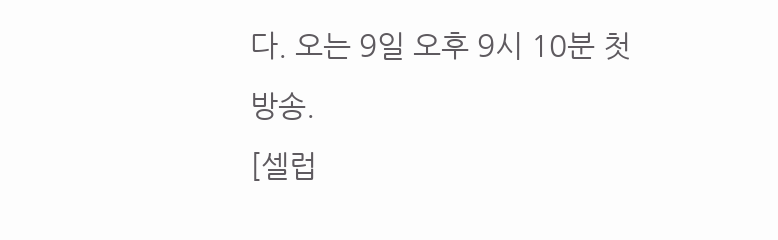다. 오는 9일 오후 9시 10분 첫 방송.
[셀럽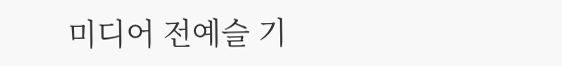미디어 전예슬 기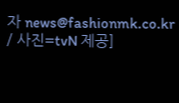자 news@fashionmk.co.kr / 사진=tvN 제공]